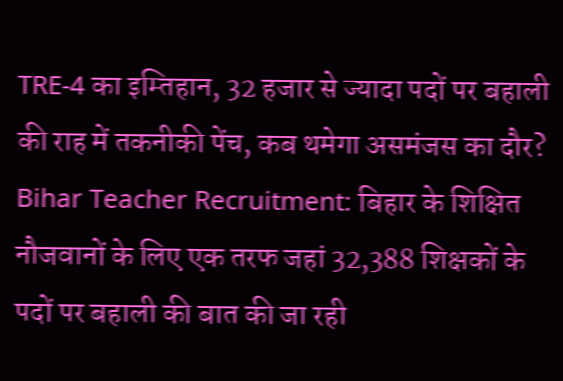TRE-4 का इम्तिहान, 32 हजार से ज्यादा पदों पर बहाली की राह में तकनीकी पेंच, कब थमेगा असमंजस का दौर?
Bihar Teacher Recruitment: बिहार के शिक्षित नौजवानों के लिए एक तरफ जहां 32,388 शिक्षकों के पदों पर बहाली की बात की जा रही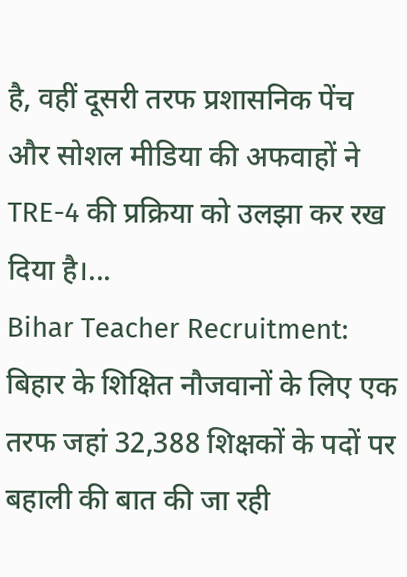है, वहीं दूसरी तरफ प्रशासनिक पेंच और सोशल मीडिया की अफवाहों ने TRE-4 की प्रक्रिया को उलझा कर रख दिया है।...
Bihar Teacher Recruitment: बिहार के शिक्षित नौजवानों के लिए एक तरफ जहां 32,388 शिक्षकों के पदों पर बहाली की बात की जा रही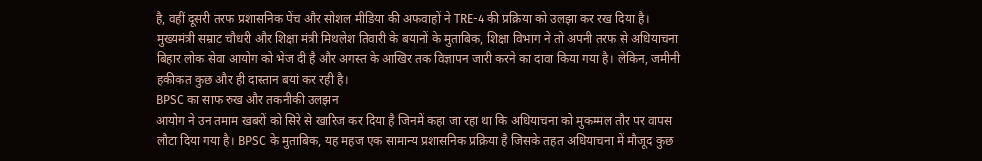है, वहीं दूसरी तरफ प्रशासनिक पेंच और सोशल मीडिया की अफवाहों ने TRE-4 की प्रक्रिया को उलझा कर रख दिया है। मुख्यमंत्री सम्राट चौधरी और शिक्षा मंत्री मिथलेश तिवारी के बयानों के मुताबिक, शिक्षा विभाग ने तो अपनी तरफ से अधियाचना बिहार लोक सेवा आयोग को भेज दी है और अगस्त के आखिर तक विज्ञापन जारी करने का दावा किया गया है। लेकिन, जमीनी हकीकत कुछ और ही दास्तान बयां कर रही है।
BPSC का साफ रुख और तकनीकी उलझन
आयोग ने उन तमाम खबरों को सिरे से खारिज कर दिया है जिनमें कहा जा रहा था कि अधियाचना को मुकम्मल तौर पर वापस लौटा दिया गया है। BPSC के मुताबिक, यह महज एक सामान्य प्रशासनिक प्रक्रिया है जिसके तहत अधियाचना में मौजूद कुछ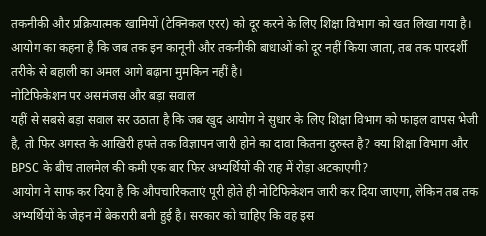तकनीकी और प्रक्रियात्मक खामियों (टेक्निकल एरर) को दूर करने के लिए शिक्षा विभाग को खत लिखा गया है। आयोग का कहना है कि जब तक इन कानूनी और तकनीकी बाधाओं को दूर नहीं किया जाता, तब तक पारदर्शी तरीके से बहाली का अमल आगे बढ़ाना मुमकिन नहीं है।
नोटिफिकेशन पर असमंजस और बड़ा सवाल
यहीं से सबसे बड़ा सवाल सर उठाता है कि जब खुद आयोग ने सुधार के लिए शिक्षा विभाग को फाइल वापस भेजी है, तो फिर अगस्त के आखिरी हफ्ते तक विज्ञापन जारी होने का दावा कितना दुरुस्त है? क्या शिक्षा विभाग और BPSC के बीच तालमेल की कमी एक बार फिर अभ्यर्थियों की राह में रोड़ा अटकाएगी?
आयोग ने साफ कर दिया है कि औपचारिकताएं पूरी होते ही नोटिफिकेशन जारी कर दिया जाएगा, लेकिन तब तक अभ्यर्थियों के जेहन में बेकरारी बनी हुई है। सरकार को चाहिए कि वह इस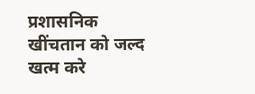प्रशासनिक खींचतान को जल्द खत्म करे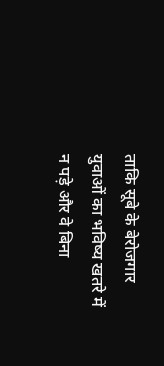ताकि सूबे के बेरोजगार युवाओं का भविष्य खतरे में न पड़े और वे बिना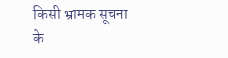किसी भ्रामक सूचना के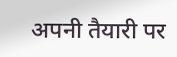अपनी तैयारी पर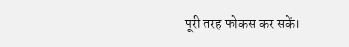पूरी तरह फोकस कर सकें।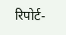रिपोर्ट-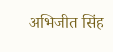अभिजीत सिंह